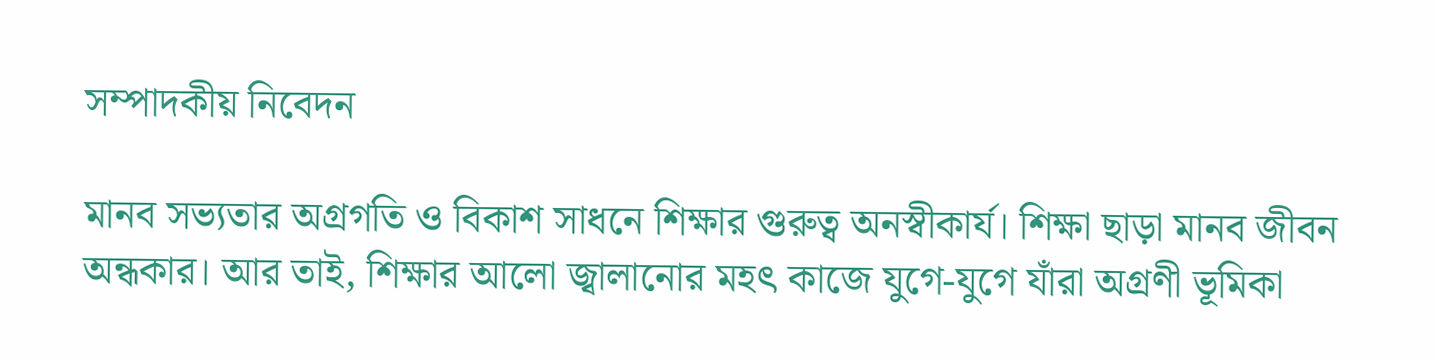সম্পাদকীয় নিবেদন

মানব সভ্যতার অগ্রগতি ও বিকাশ সাধনে শিক্ষার গুরুত্ব অনস্বীকার্য। শিক্ষা ছাড়া মানব জীবন অন্ধকার। আর তাই, শিক্ষার আলো জ্বালানোর মহৎ কাজে যুগে-যুগে যাঁরা অগ্রণী ভূমিকা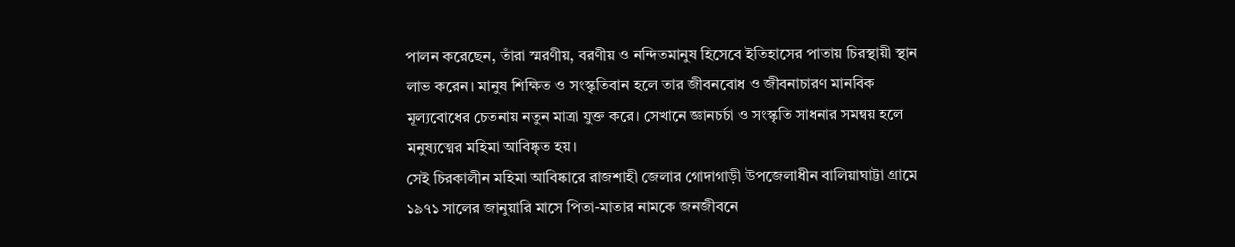পালন করেছেন, তাঁরা স্মরণীয়, বরণীয় ও নন্দিতমানুষ হিসেবে ইতিহাসের পাতায় চিরস্থায়ী স্থান লাভ করেন। মানুষ শিক্ষিত ও সংস্কৃতিবান হলে তার জীবনবোধ ও জীবনাচারণ মানবিক মূল্যবোধের চেতনায় নতুন মাত্রা যুক্ত করে। সেখানে জ্ঞানচর্চা ও সংস্কৃতি সাধনার সমন্বয় হলে মনুষ্যত্মের মহিমা আবিষ্কৃত হয়।
সেই চিরকালীন মহিমা আবিষ্কারে রাজশাহী জেলার গোদাগাড়ী উপজেলাধীন বালিয়াঘাট্টা গ্রামে ১৯৭১ সালের জানুয়ারি মাসে পিতা-মাতার নামকে জনজীবনে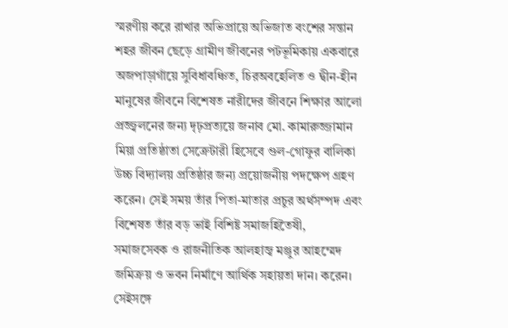স্মরণীয় করে রাখার অভিপ্রায়ে অভিজাত বংশের সন্তান শহর জীবন ছেড়ে গ্রামীণ জীবনের পটভূমিকায় একবারে অজপাড়াগাঁয়ে সুবিধাবঞ্চিত, চিরঅবহেলিত ও দ্বীন-হীন মানুষের জীবনে বিশেষত নারীদের জীবনে শিক্ষার আলো প্রজ্জ্বলনের জন্য দৃঢ়প্রত্যয়ে জনাব মো. কামারুজ্জামান মিয়া প্রতিষ্ঠাতা সেক্রেটারী হিসেবে গুল-গোফুর বালিকা উচ্চ বিদ্যালয় প্রতিষ্ঠার জন্য প্রয়োজনীয় পদক্ষেপ গ্রহণ করেন। সেই সময় তাঁর পিতা-মাতার প্রচুর অর্থসম্পদ এবং বিশেষত তাঁর বড় ভাই বিশিষ্ট সমাজহিতৈষী, সমাজসেবক ও রাজনীতিক আলহাজ্ব মঞ্জুর আহম্মেদ জমিক্রয় ও ভবন নির্মাণে আর্থিক সহায়তা দান। করেন। সেইসঙ্গে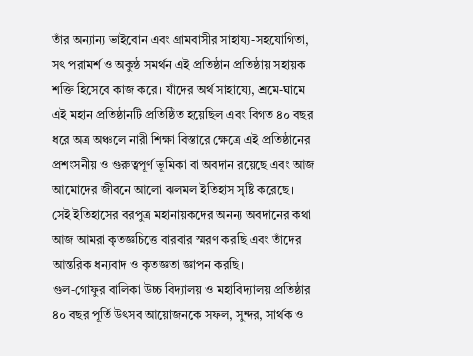তাঁর অন্যান্য ভাইবোন এবং গ্রামবাসীর সাহায্য-সহযোগিতা, সৎ পরামর্শ ও অকুন্ঠ সমর্থন এই প্রতিষ্ঠান প্রতিষ্ঠায় সহায়ক শক্তি হিসেবে কাজ করে। যাঁদের অর্থ সাহায্যে, শ্রমে-ঘামে এই মহান প্রতিষ্ঠানটি প্রতিষ্ঠিত হয়েছিল এবং বিগত ৪০ বছর ধরে অত্র অঞ্চলে নারী শিক্ষা বিস্তারে ক্ষেত্রে এই প্রতিষ্ঠানের প্রশংসনীয় ও গুরুত্বপূর্ণ ভূমিকা বা অবদান রয়েছে এবং আজ আমোদের জীবনে আলো ঝলমল ইতিহাস সৃষ্টি করেছে। সেই ইতিহাসের বরপুত্র মহানায়কদের অনন্য অবদানের কথা আজ আমরা কৃতজ্ঞচিত্তে বারবার স্মরণ করছি এবং তাঁদের আন্তরিক ধন্যবাদ ও কৃতজ্ঞতা জ্ঞাপন করছি।
গুল-গোফুর বালিকা উচ্চ বিদ্যালয় ও মহাবিদ্যালয় প্রতিষ্ঠার ৪০ বছর পূর্তি উৎসব আয়োজনকে সফল, সুন্দর, সার্থক ও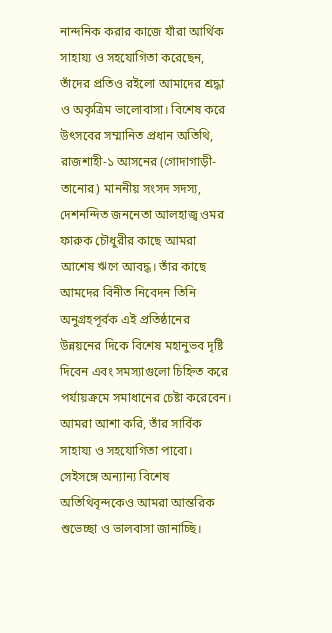নান্দনিক করার কাজে যাঁরা আর্থিক সাহায্য ও সহযোগিতা করেছেন, তাঁদের প্রতিও রইলো আমাদের শ্রদ্ধা ও অকৃত্রিম ভালোবাসা। বিশেষ করে উৎসবের সম্মানিত প্রধান অতিথি, রাজশাহী-১ আসনের (গোদাগাড়ী-তানোর) মাননীয় সংসদ সদস্য, দেশনন্দিত জননেতা আলহাজ্ব ওমর ফারুক চৌধুরীর কাছে আমরা আশেষ ঋণে আবদ্ধ। তাঁর কাছে আমদের বিনীত নিবেদন তিনি অনুগ্রহপূর্বক এই প্রতিষ্ঠানের উন্নয়নের দিকে বিশেষ মহানুভব দৃষ্টি দিবেন এবং সমস্যাগুলো চিহ্নিত করে পর্যায়ক্রমে সমাধানের চেষ্টা করেবেন। আমরা আশা করি, তাঁর সার্বিক সাহায্য ও সহযোগিতা পাবো। সেইসঙ্গে অন্যান্য বিশেষ অতিথিবৃন্দকেও আমরা আন্তরিক শুভেচ্ছা ও ভালবাসা জানাচ্ছি।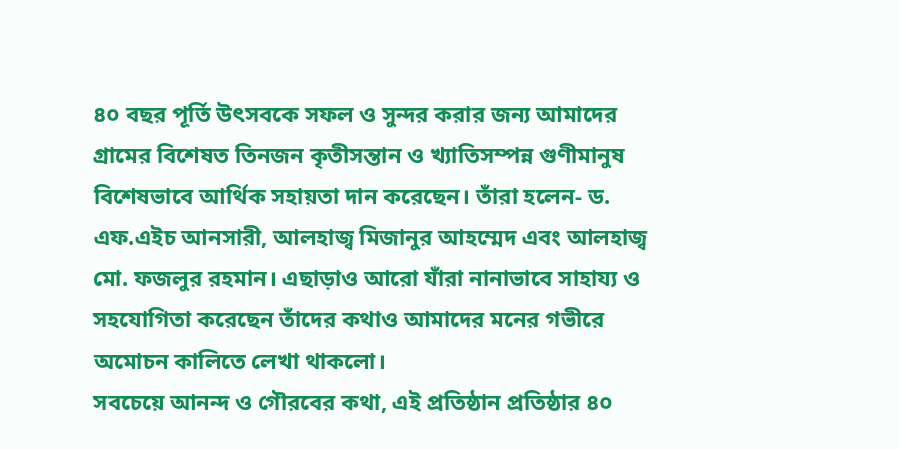৪০ বছর পূর্তি উৎসবকে সফল ও সুন্দর করার জন্য আমাদের গ্রামের বিশেষত তিনজন কৃতীসন্তান ও খ্যাতিসম্পন্ন গুণীমানুষ বিশেষভাবে আর্থিক সহায়তা দান করেছেন। তাঁরা হলেন- ড. এফ.এইচ আনসারী, আলহাজ্ব মিজানুর আহম্মেদ এবং আলহাজ্ব মো. ফজলুর রহমান। এছাড়াও আরো যাঁরা নানাভাবে সাহায্য ও সহযোগিতা করেছেন তাঁদের কথাও আমাদের মনের গভীরে অমোচন কালিতে লেখা থাকলো।
সবচেয়ে আনন্দ ও গৌরবের কথা, এই প্রতিষ্ঠান প্রতিষ্ঠার ৪০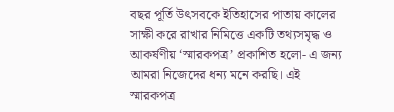বছর পূর্তি উৎসবকে ইতিহাসের পাতায় কালের সাক্ষী করে রাখার নিমিত্তে একটি তথ্যসমৃদ্ধ ও আকর্ষণীয় ‘স্মারকপত্র’ প্রকাশিত হলো- এ জন্য আমরা নিজেদের ধন্য মনে করছি। এই স্মারকপত্র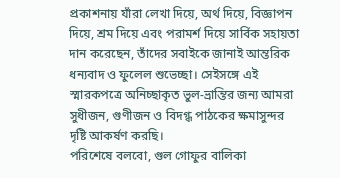প্রকাশনায় যাঁরা লেখা দিয়ে, অর্থ দিয়ে, বিজ্ঞাপন দিয়ে, শ্রম দিয়ে এবং পরামর্শ দিয়ে সার্বিক সহায়তা দান করেছেন, তাঁদের সবাইকে জানাই আন্তরিক ধন্যবাদ ও ফুলেল শুভেচ্ছা। সেইসঙ্গে এই স্মারকপত্রে অনিচ্ছাকৃত ভুল-ভ্রান্তির জন্য আমরা সুধীজন, গুণীজন ও বিদগ্ধ পাঠকের ক্ষমাসুন্দর দৃষ্টি আকর্ষণ করছি।
পরিশেষে বলবো, গুল গোফুর বালিকা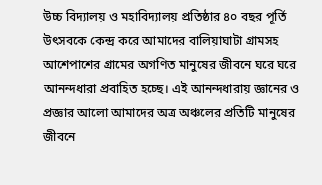উচ্চ বিদ্যালয় ও মহাবিদ্যালয় প্রতিষ্ঠার ৪০ বছর পূর্তি উৎসবকে কেন্দ্র করে আমাদের বালিয়াঘাটা গ্রামসহ আশেপাশের গ্রামের অগণিত মানুষের জীবনে ঘরে ঘরে আনন্দধারা প্রবাহিত হচ্ছে। এই আনন্দধারায় জ্ঞানের ও প্রজ্ঞার আলো আমাদের অত্র অঞ্চলের প্রতিটি মানুষের জীবনে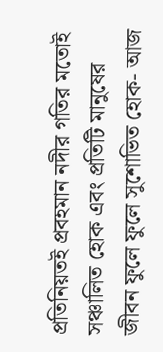প্রতিনিয়তই প্রবহমান নদীর গতির মতোই সঞ্চালিত হোক এবং প্রতিটি মানুষের জীবন ফুলে ফুলে সুশোভিত হোক- আজ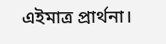এইমাত্র প্রার্থনা।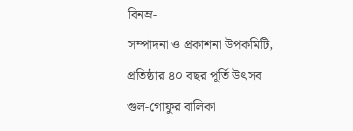বিনম্র-
সম্পাদনা ও প্রকাশনা উপকমিটি,
প্রতিষ্ঠার ৪০ বছর পূর্তি উৎসব
গুল-গোফুর বালিকা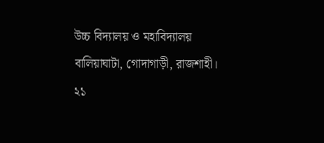উচ্চ বিদ্যালয় ও মহাবিদ্যালয়
বালিয়াঘাটা, গোদাগাড়ী, রাজশাহী।
২১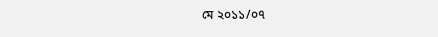মে ২০১১/০৭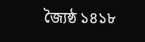জ্যৈষ্ঠ ১৪১৮